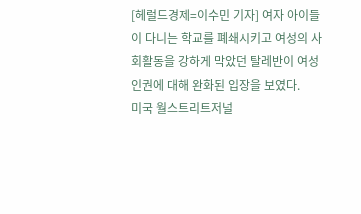[헤럴드경제=이수민 기자] 여자 아이들이 다니는 학교를 폐쇄시키고 여성의 사회활동을 강하게 막았던 탈레반이 여성 인권에 대해 완화된 입장을 보였다.
미국 월스트리트저널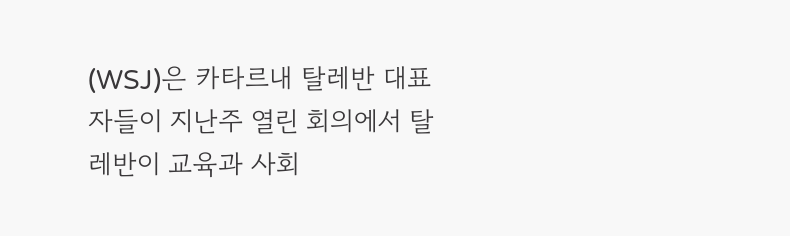(WSJ)은 카타르내 탈레반 대표자들이 지난주 열린 회의에서 탈레반이 교육과 사회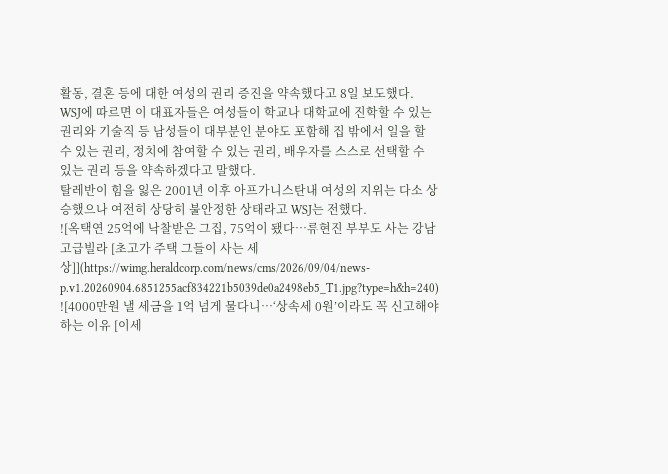활동, 결혼 등에 대한 여성의 권리 증진을 약속했다고 8일 보도했다.
WSJ에 따르면 이 대표자들은 여성들이 학교나 대학교에 진학할 수 있는 권리와 기술직 등 남성들이 대부분인 분야도 포함해 집 밖에서 일을 할 수 있는 권리, 정치에 참여할 수 있는 권리, 배우자를 스스로 선택할 수 있는 권리 등을 약속하겠다고 말했다.
탈레반이 힘을 잃은 2001년 이후 아프가니스탄내 여성의 지위는 다소 상승했으나 여전히 상당히 불안정한 상태라고 WSJ는 전했다.
![옥택연 25억에 낙찰받은 그집, 75억이 됐다…류현진 부부도 사는 강남 고급빌라 [초고가 주택 그들이 사는 세상]](https://wimg.heraldcorp.com/news/cms/2026/09/04/news-p.v1.20260904.6851255acf834221b5039de0a2498eb5_T1.jpg?type=h&h=240)
![4000만원 낼 세금을 1억 넘게 물다니…‘상속세 0원’이라도 꼭 신고해야 하는 이유 [이세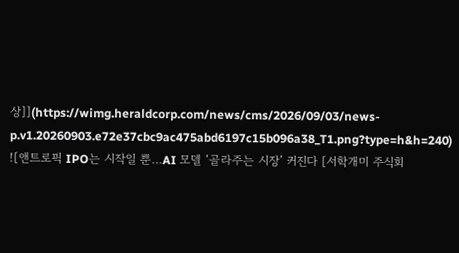상]](https://wimg.heraldcorp.com/news/cms/2026/09/03/news-p.v1.20260903.e72e37cbc9ac475abd6197c15b096a38_T1.png?type=h&h=240)
![앤트로픽 IPO는 시작일 뿐…AI 모델 ‘골라주는 시장’ 커진다 [서학개미 주식회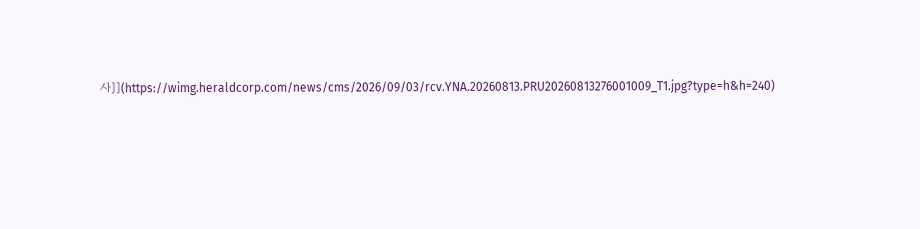사]](https://wimg.heraldcorp.com/news/cms/2026/09/03/rcv.YNA.20260813.PRU20260813276001009_T1.jpg?type=h&h=240)